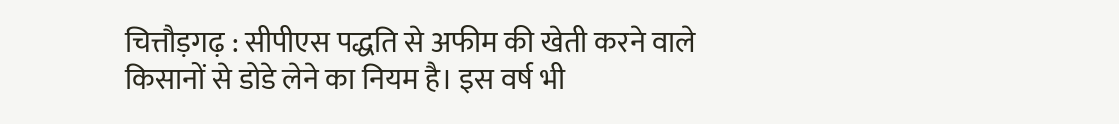चित्तौड़गढ़ : सीपीएस पद्धति से अफीम की खेती करने वाले किसानों से डोडे लेने का नियम है। इस वर्ष भी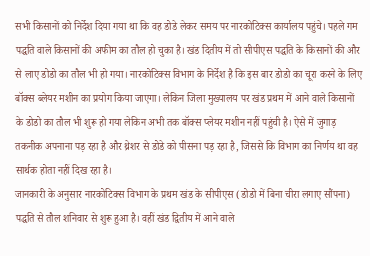सभी किसानों को निर्देश दिया गया था कि वह डोडे लेकर समय पर नारकोटिक्स कार्यालय पहुंचे। पहले गम पद्धति वाले किसानों की अफीम का तौल हो चुका है। खंड दितीय में तो सीपीएस पद्धति के किसानों की और से लाए डोडो का तौल भी हो गया। नारकोटिक्स विभाग के निर्देश है कि इस बार डोडो का चूरा करने के लिए बॉक्स ब्लेयर मशीन का प्रयोग किया जाएगा। लेकिन जिला मुख्यालय पर खंड प्रथम में आने वाले किसानों के डोडो का तौल भी शुरू हो गया लेकिन अभी तक बॉक्स प्लेयर मशीन नहीं पहुंची है। ऐसे में जुगाड़ तकनीक अपनाना पड़ रहा है और थ्रेशर से डोडे को पीसना पड़ रहा है, जिससे कि विभाग का निर्णय था वह सार्थक होता नहीं दिख रहा है।
जानकारी के अनुसार नारकोटिक्स विभाग के प्रथम खंड के सीपीएस (डोडो में बिना चीरा लगाए सौंपना) पद्धति से तौल शनिवार से शुरू हुआ है। वहीं खंड द्वितीय में आने वाले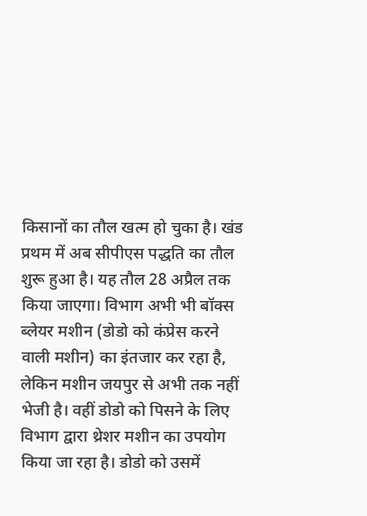किसानों का तौल खत्म हो चुका है। खंड प्रथम में अब सीपीएस पद्धति का तौल शुरू हुआ है। यह तौल 28 अप्रैल तक किया जाएगा। विभाग अभी भी बॉक्स ब्लेयर मशीन (डोडो को कंप्रेस करने वाली मशीन) का इंतजार कर रहा है, लेकिन मशीन जयपुर से अभी तक नहीं भेजी है। वहीं डोडो को पिसने के लिए विभाग द्वारा थ्रेशर मशीन का उपयोग किया जा रहा है। डोडो को उसमें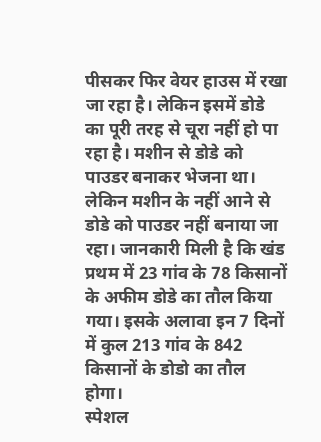पीसकर फिर वेयर हाउस में रखा जा रहा है। लेकिन इसमें डोडे का पूरी तरह से चूरा नहीं हो पा रहा है। मशीन से डोडे को पाउडर बनाकर भेजना था। लेकिन मशीन के नहीं आने से डोडे को पाउडर नहीं बनाया जा रहा। जानकारी मिली है कि खंड प्रथम में 23 गांव के 78 किसानों के अफीम डोडे का तौल किया गया। इसके अलावा इन 7 दिनों में कुल 213 गांव के 842 किसानों के डोडो का तौल होगा।
स्पेशल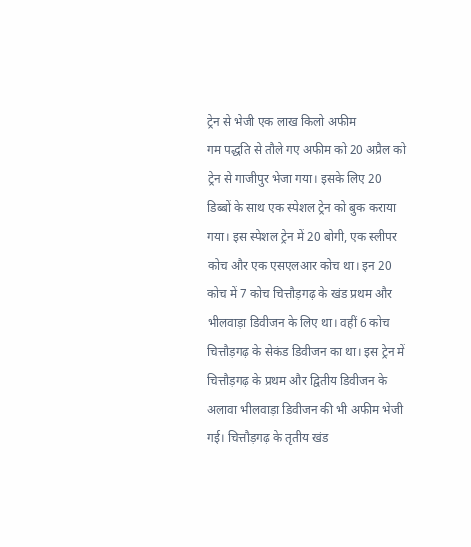ट्रेन से भेजी एक लाख किलो अफीम
गम पद्धति से तौले गए अफीम को 20 अप्रैल को ट्रेन से गाजीपुर भेजा गया। इसके लिए 20 डिब्बों के साथ एक स्पेशल ट्रेन को बुक कराया गया। इस स्पेशल ट्रेन में 20 बोगी, एक स्लीपर कोच और एक एसएलआर कोच था। इन 20 कोच में 7 कोच चित्तौड़गढ़ के खंड प्रथम और भीलवाड़ा डिवीजन के लिए था। वहीं 6 कोच चित्तौड़गढ़ के सेकंड डिवीजन का था। इस ट्रेन में चित्तौड़गढ़ के प्रथम और द्वितीय डिवीजन के अलावा भीलवाड़ा डिवीजन की भी अफीम भेजी गई। चित्तौड़गढ़ के तृतीय खंड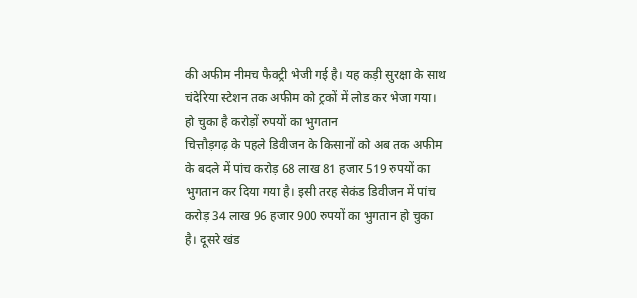की अफीम नीमच फैक्ट्री भेजी गई है। यह कड़ी सुरक्षा के साथ चंदेरिया स्टेशन तक अफीम को ट्रकों में लोड कर भेजा गया।
हो चुका है करोड़ों रुपयों का भुगतान
चित्तौड़गढ़ के पहले डिवीजन के किसानों को अब तक अफीम के बदले में पांच करोड़ 68 लाख 81 हजार 519 रुपयों का भुगतान कर दिया गया है। इसी तरह सेकंड डिवीजन में पांच करोड़ 34 लाख 96 हजार 900 रुपयों का भुगतान हो चुका है। दूसरे खंड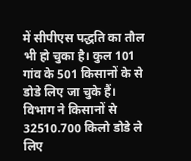में सीपीएस पद्धति का तौल भी हो चुका है। कुल 101 गांव के 501 किसानों के से डोडे लिए जा चुके हैं। विभाग ने किसानों से 32510.700 किलो डोडे ले लिए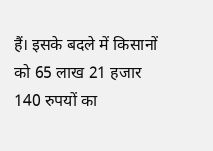हैं। इसके बदले में किसानों को 65 लाख 21 हजार 140 रुपयों का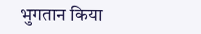भुगतान किया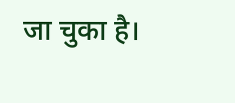जा चुका है।